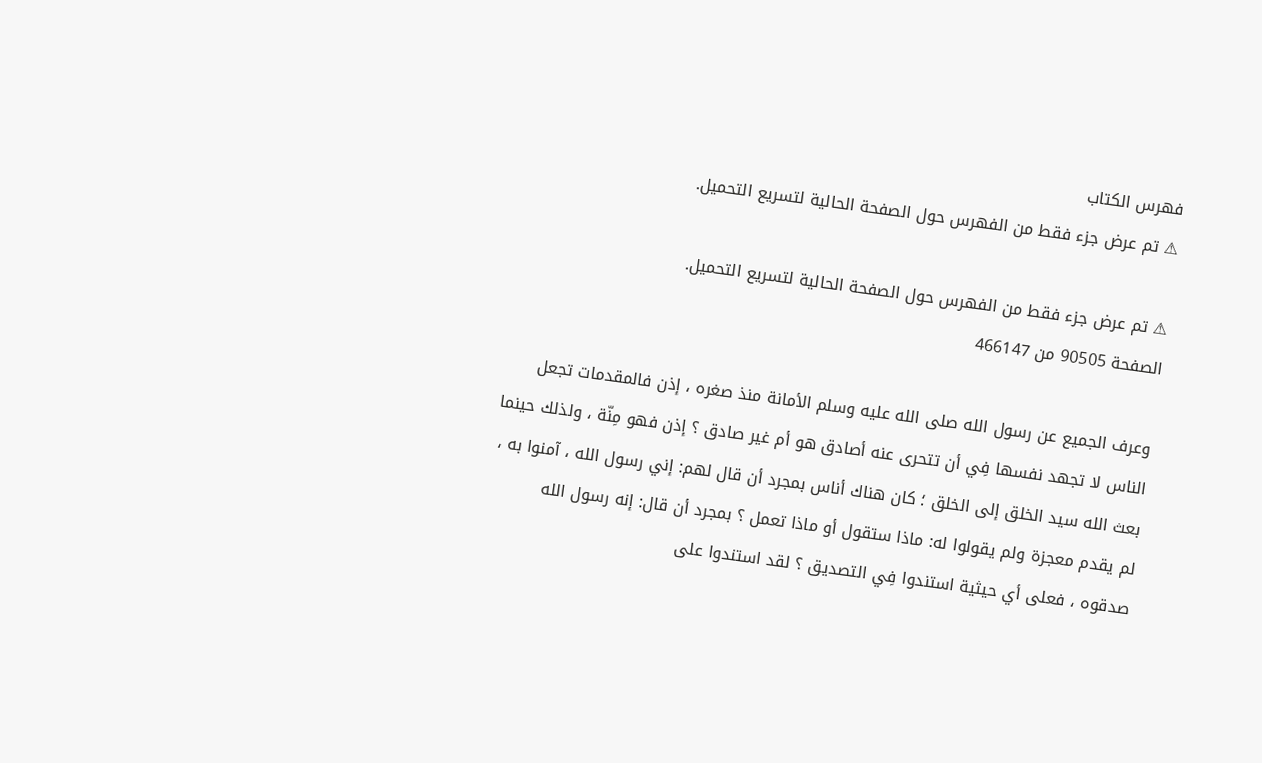فهرس الكتاب
⚠ تم عرض جزء فقط من الفهرس حول الصفحة الحالية لتسريع التحميل.

⚠ تم عرض جزء فقط من الفهرس حول الصفحة الحالية لتسريع التحميل.
الصفحة 90505 من 466147

وعرف الجميع عن رسول الله صلى الله عليه وسلم الأمانة منذ صغره ، إذن فالمقدمات تجعل الناس لا تجهد نفسها فِي أن تتحرى عنه أصادق هو أم غير صادق ؟ إذن فهو مِنّة ، ولذلك حينما بعث الله سيد الخلق إلى الخلق ؛ كان هناك أناس بمجرد أن قال لهم: إني رسول الله ، آمنوا به ، لم يقدم معجزة ولم يقولوا له: ماذا ستقول أو ماذا تعمل ؟ بمجرد أن قال: إنه رسول الله صدقوه ، فعلى أي حيثية استندوا فِي التصديق ؟ لقد استندوا على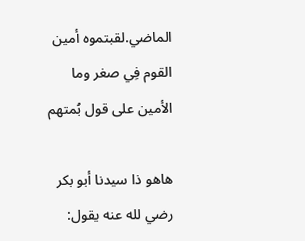الماضي.لقبتموه أمين القوم فِي صغر وما الأمين على قول بُمتهم

هاهو ذا سيدنا أبو بكر رضي لله عنه يقول: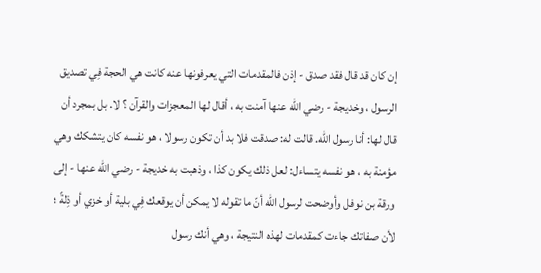إن كان قد قال فقد صدق - إذن فالمقدمات التي يعرفونها عنه كانت هي الحجة فِي تصديق الرسول ، وخديجة - رضي الله عنها آمنت به ، أقال لها المعجزات والقرآن ؟ لا. بل بمجرد أن قال لها: أنا رسول الله. قالت له: صدقت فلا بد أن تكون رسولا ، هو نفسه كان يتشكك وهي مؤمنة به ، هو نفسه يتساءل: لعل ذلك يكون كذا ، وذهبت به خديجة - رضي الله عنها - إلى ورقة بن نوفل وأوضحت لرسول الله أنّ ما تقوله لا يمكن أن يوقعك فِي بلية أو خزي أو ذِلةً ؛ لأن صفاتك جاءت كمقدمات لهذه النتيجة ، وهي أنك رسول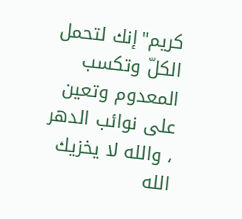كريم"إنك لتحمل الكلّ وتكسب المعدوم وتعين على نوائب الدهر ، والله لا يخزيك الله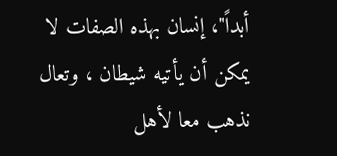أبداً"، إنسان بهذه الصفات لا يمكن أن يأتيه شيطان ، وتعال نذهب معا لأهل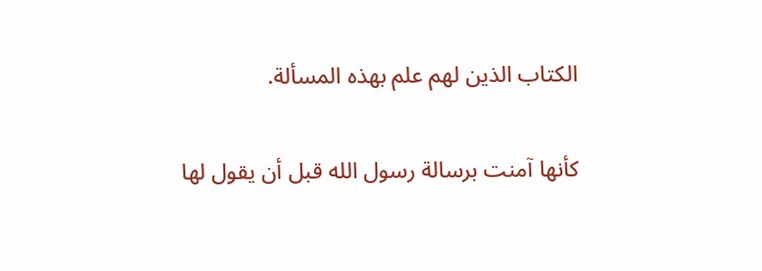الكتاب الذين لهم علم بهذه المسألة.

كأنها آمنت برسالة رسول الله قبل أن يقول لها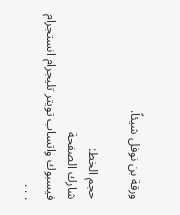ورقة بن نوفل شيئاً.

حجم الخط:
شارك الصفحة
فيسبوك واتساب تويتر تليجرام انستجرام
. . .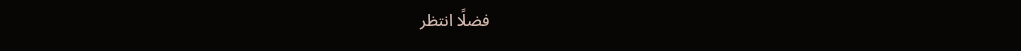فضلًا انتظر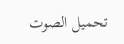تحميل الصوت